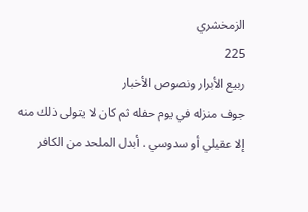الزمخشري
225
ربيع الأبرار ونصوص الأخبار
جوف منزله في يوم حفله ثم كان لا يتولى ذلك منه إلا عقيلي أو سدوسي . أبدل الملحد من الكافر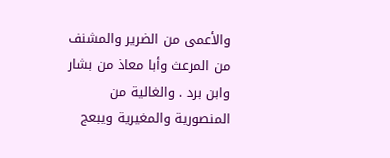والأعمى من الضرير والمشنف من المرعث وأبا معاذ من بشار وابن برد . والغالية من المنصورية والمغيرية ويبعج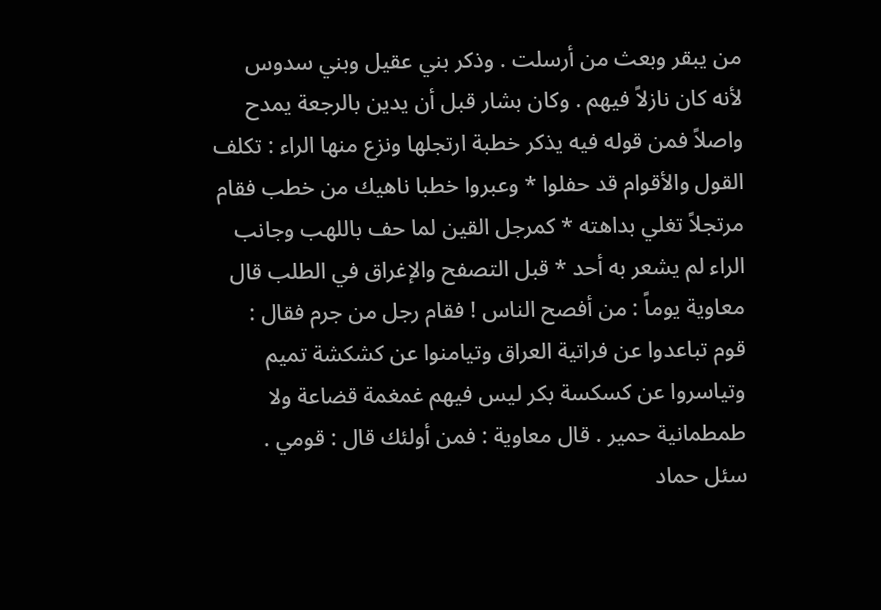من يبقر وبعث من أرسلت . وذكر بني عقيل وبني سدوس لأنه كان نازلاً فيهم . وكان بشار قبل أن يدين بالرجعة يمدح واصلاً فمن قوله فيه يذكر خطبة ارتجلها ونزع منها الراء : تكلف القول والأقوام قد حفلوا * وعبروا خطبا ناهيك من خطب فقام مرتجلاً تغلي بداهته * كمرجل القين لما حف باللهب وجانب الراء لم يشعر به أحد * قبل التصفح والإغراق في الطلب قال معاوية يوماً : من أفصح الناس ! فقام رجل من جرم فقال : قوم تباعدوا عن فراتية العراق وتيامنوا عن كشكشة تميم وتياسروا عن كسكسة بكر ليس فيهم غمغمة قضاعة ولا طمطمانية حمير . قال معاوية : فمن أولئك قال : قومي . سئل حماد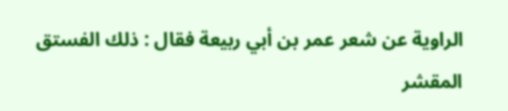الراوية عن شعر عمر بن أبي ربيعة فقال : ذلك الفستق المقشر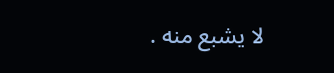لا يشبع منه .